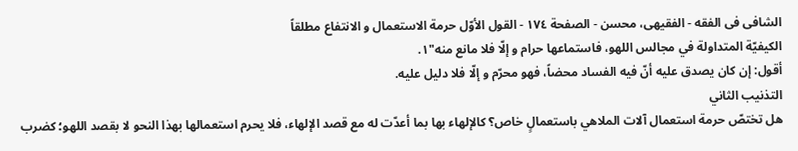الشافی فی الفقه - الفقیهی، محسن - الصفحة ١٧٤ - القول الأوّل حرمة الاستعمال و الانتفاع مطلقاً
الكيفيّة المتداولة في مجالس اللهو، فاستماعها حرام و إلّا فلا مانع منه"١.
أقول: إن کان يصدق عليه أنّ فيه الفساد محضاً، فهو محرّم و إلّا فلا دليل عليه.
التذنيب الثاني
هل تختصّ حرمة استعمال آلات الملاهي باستعمالٍ خاص؟ كالإلهاء بها بما أعدّت له مع قصد الإلهاء، فلا يحرم استعمالها بهذا النحو لا بقصد اللهو؛ كضرب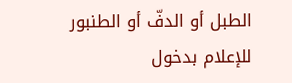الطبل أو الدفّ أو الطنبور للإعلام بدخول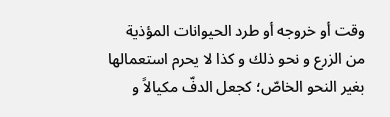وقت أو خروجه أو طرد الحيوانات المؤذية من الزرع و نحو ذلك و كذا لا يحرم استعمالها بغير النحو الخاصّ؛ كجعل الدفّ مكيالاً و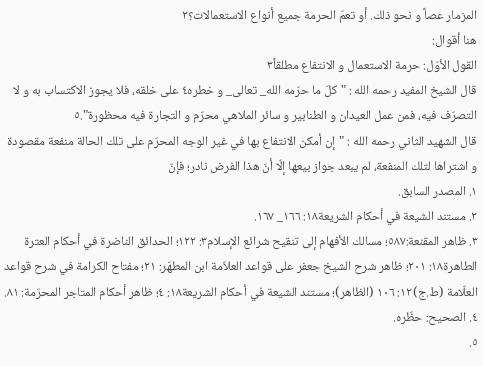المزمار عصاً و نحو ذلك. أو تعمّ الحرمة جميع أنواع الاستعمالات؟٢
هنا أقوال:
القول الأوّل: حرمة الاستعمال و الانتفاع مطلقاً٣
قال الشيخ المفيد رحمه الله : "كلّ ما حرّمه الله_ تعالى_ و خطره٤ على خلقه، فلا يجوز الاكتساب به و لا التصرّف فيه، فمن عمل العيدان و الطنابير و سائر الملاهي محرّم و التجارة فيه محظورة".٥
قال الشهيد الثاني رحمه الله : "إن أمكن الانتفاع بها في غير الوجه المحرّم على تلك الحالة منفعة مقصودة و اشتراها لتلك المنفعة، لم يبعد جواز بيعها إلّا أنّ هذا الفرض نادر؛ فإنّ
١. المصدر السابق.
٢. مستند الشيعة في أحكام الشريعة١٨: ١٦٦_ ١٦٧.
٣. ظاهر المقنعة:٥٨٧؛ مسالك الأفهام إلى تنقيح شرائع الإسلام٣: ١٢٢؛ الحدائق الناضرة في أحكام العترة الطاهرة١٨: ٢٠١؛ ظاهر شرح الشيخ جعفر على قواعد العلاّمة ابن المطهّر: ٢١؛ مفتاح الكرامة في شرح قواعد العلّامة (ط.ج)١٢: ١٠٦ (الظاهر)؛ مستند الشيعة في أحكام الشريعة١٨: ٤؛ ظاهر أحکام المتاجر المحرّمة: ٨١.
٤. الصحيح: حظّره.
٥.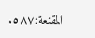المقنعة:٥٨٧.